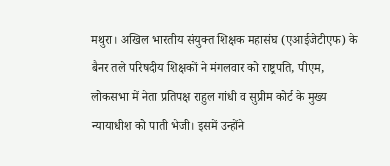मथुरा। अखिल भारतीय संयुक्त शिक्षक महासंघ (एआईजेटीएफ) के बैनर तले परिषदीय शिक्षकों ने मंगलवार को राष्ट्रपति, पीएम, लोकसभा में नेता प्रतिपक्ष राहुल गांधी व सुप्रीम कोर्ट के मुख्य न्यायाधीश को पाती भेजी। इसमें उन्होंने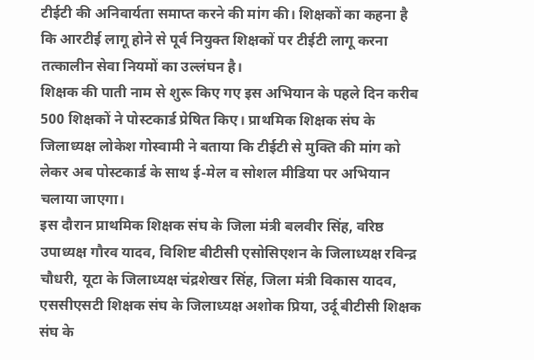टीईटी की अनिवार्यता समाप्त करने की मांग की। शिक्षकों का कहना है कि आरटीई लागू होने से पूर्व नियुक्त शिक्षकों पर टीईटी लागू करना तत्कालीन सेवा नियमों का उल्लंघन है।
शिक्षक की पाती नाम से शुरू किए गए इस अभियान के पहले दिन करीब 500 शिक्षकों ने पोस्टकार्ड प्रेषित किए। प्राथमिक शिक्षक संघ के जिलाध्यक्ष लोकेश गोस्वामी ने बताया कि टीईटी से मुक्ति की मांग को लेकर अब पोस्टकार्ड के साथ ई-मेल व सोशल मीडिया पर अभियान चलाया जाएगा।
इस दौरान प्राथमिक शिक्षक संघ के जिला मंत्री बलवीर सिंह, वरिष्ठ उपाध्यक्ष गौरव यादव, विशिष्ट बीटीसी एसोसिएशन के जिलाध्यक्ष रविन्द्र चौधरी, यूटा के जिलाध्यक्ष चंद्रशेखर सिंह, जिला मंत्री विकास यादव, एससीएसटी शिक्षक संघ के जिलाध्यक्ष अशोक प्रिया, उर्दू बीटीसी शिक्षक संघ के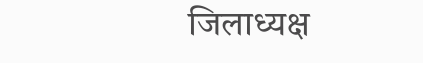जिलाध्यक्ष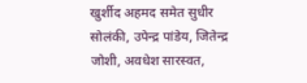खुर्शीद अहमद समेत सुधीर सोलंकी, उपेन्द्र पांडेय, जितेन्द्र जोशी, अवधेश सारस्वत,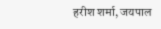हरीश शर्मा, जयपाल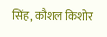सिंह, कौशल किशोर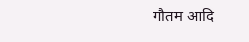गौतम आदि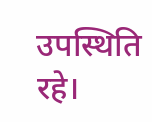उपस्थिति रहे।